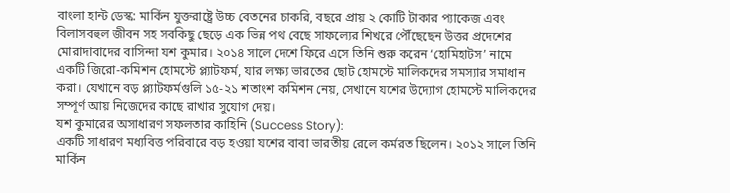বাংলা হান্ট ডেস্ক: মার্কিন যুক্তরাষ্ট্রে উচ্চ বেতনের চাকরি, বছরে প্রায় ২ কোটি টাকার প্যাকেজ এবং বিলাসবহুল জীবন সহ সবকিছু ছেড়ে এক ভিন্ন পথ বেছে সাফল্যের শিখরে পৌঁছেছেন উত্তর প্রদেশের মোরাদাবাদের বাসিন্দা যশ কুমার। ২০১৪ সালে দেশে ফিরে এসে তিনি শুরু করেন ‘হোমিহাটস’ নামে একটি জিরো-কমিশন হোমস্টে প্ল্যাটফর্ম, যার লক্ষ্য ভারতের ছোট হোমস্টে মালিকদের সমস্যার সমাধান করা। যেখানে বড় প্ল্যাটফর্মগুলি ১৫-২১ শতাংশ কমিশন নেয়, সেখানে যশের উদ্যোগ হোমস্টে মালিকদের সম্পূর্ণ আয় নিজেদের কাছে রাখার সুযোগ দেয়।
যশ কুমারের অসাধারণ সফলতার কাহিনি (Success Story):
একটি সাধারণ মধ্যবিত্ত পরিবারে বড় হওয়া যশের বাবা ভারতীয় রেলে কর্মরত ছিলেন। ২০১২ সালে তিনি মার্কিন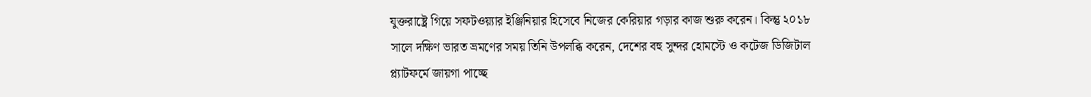যুক্তরাষ্ট্রে গিয়ে সফটওয়্যার ইঞ্জিনিয়ার হিসেবে নিজের কেরিয়ার গড়ার কাজ শুরু করেন। কিন্তু ২০১৮ সালে দক্ষিণ ভারত ভ্রমণের সময় তিনি উপলব্ধি করেন, দেশের বহু সুন্দর হোমস্টে ও কটেজ ডিজিটাল প্ল্যাটফর্মে জায়গা পাচ্ছে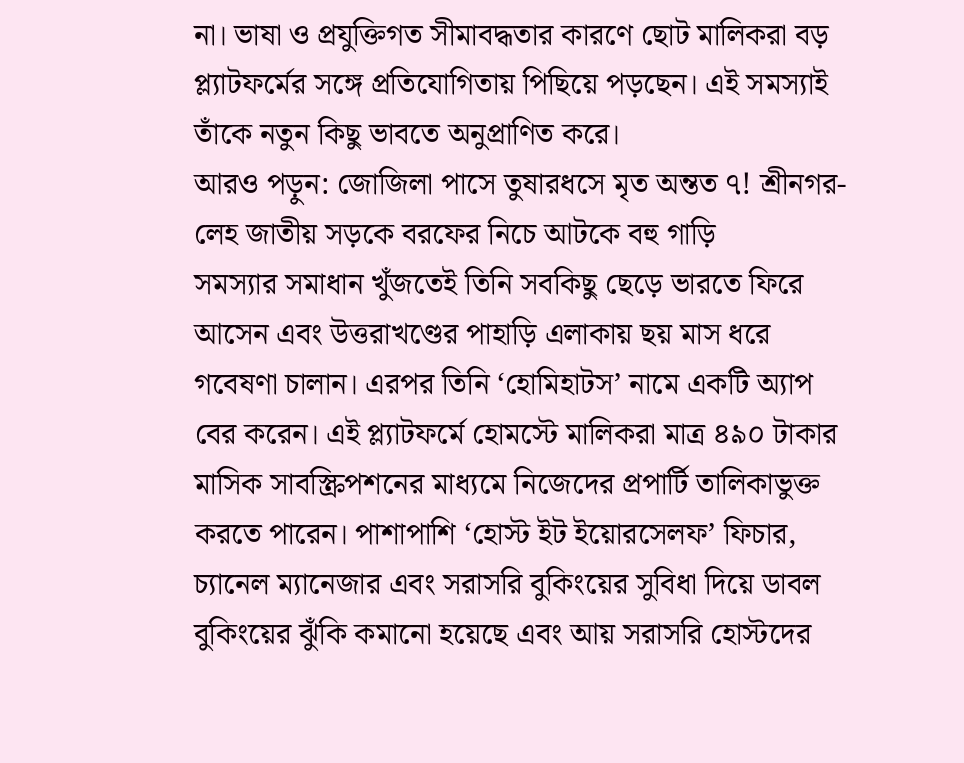না। ভাষা ও প্রযুক্তিগত সীমাবদ্ধতার কারণে ছোট মালিকরা বড় প্ল্যাটফর্মের সঙ্গে প্রতিযোগিতায় পিছিয়ে পড়ছেন। এই সমস্যাই তাঁকে নতুন কিছু ভাবতে অনুপ্রাণিত করে।
আরও পড়ুন: জোজিলা পাসে তুষারধসে মৃত অন্তত ৭! শ্রীনগর-লেহ জাতীয় সড়কে বরফের নিচে আটকে বহু গাড়ি
সমস্যার সমাধান খুঁজতেই তিনি সবকিছু ছেড়ে ভারতে ফিরে আসেন এবং উত্তরাখণ্ডের পাহাড়ি এলাকায় ছয় মাস ধরে গবেষণা চালান। এরপর তিনি ‘হোমিহাটস’ নামে একটি অ্যাপ বের করেন। এই প্ল্যাটফর্মে হোমস্টে মালিকরা মাত্র ৪৯০ টাকার মাসিক সাবস্ক্রিপশনের মাধ্যমে নিজেদের প্রপার্টি তালিকাভুক্ত করতে পারেন। পাশাপাশি ‘হোস্ট ইট ইয়োরসেলফ’ ফিচার, চ্যানেল ম্যানেজার এবং সরাসরি বুকিংয়ের সুবিধা দিয়ে ডাবল বুকিংয়ের ঝুঁকি কমানো হয়েছে এবং আয় সরাসরি হোস্টদের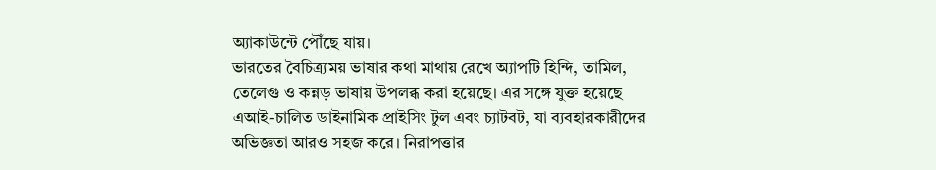অ্যাকাউন্টে পৌঁছে যায়।
ভারতের বৈচিত্র্যময় ভাষার কথা মাথায় রেখে অ্যাপটি হিন্দি, তামিল, তেলেগু ও কন্নড় ভাষায় উপলব্ধ করা হয়েছে। এর সঙ্গে যুক্ত হয়েছে এআই-চালিত ডাইনামিক প্রাইসিং টুল এবং চ্যাটবট, যা ব্যবহারকারীদের অভিজ্ঞতা আরও সহজ করে। নিরাপত্তার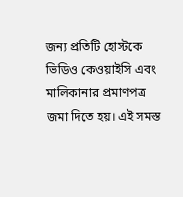জন্য প্রতিটি হোস্টকে ভিডিও কেওয়াইসি এবং মালিকানার প্রমাণপত্র জমা দিতে হয়। এই সমস্ত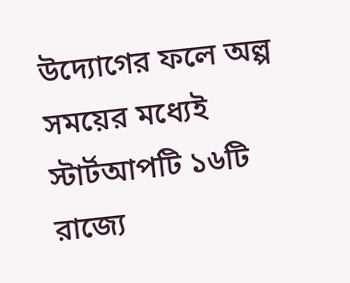উদ্যোগের ফলে অল্প সময়ের মধ্যেই স্টার্টআপটি ১৬টি রাজ্যে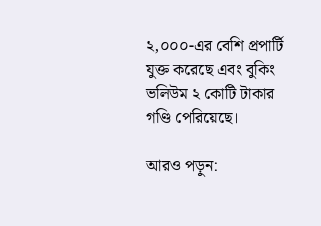২,০০০-এর বেশি প্রপার্টি যুক্ত করেছে এবং বুকিং ভলিউম ২ কোটি টাকার গণ্ডি পেরিয়েছে।

আরও পড়ুন: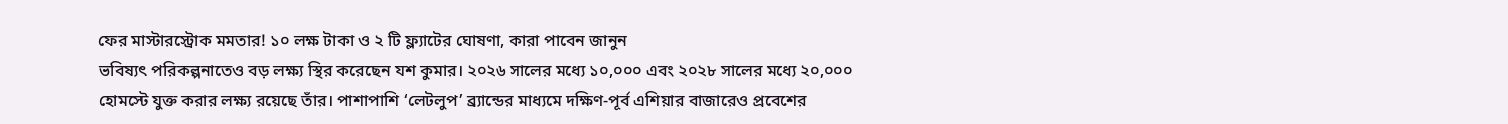ফের মাস্টারস্ট্রোক মমতার! ১০ লক্ষ টাকা ও ২ টি ফ্ল্যাটের ঘোষণা, কারা পাবেন জানুন
ভবিষ্যৎ পরিকল্পনাতেও বড় লক্ষ্য স্থির করেছেন যশ কুমার। ২০২৬ সালের মধ্যে ১০,০০০ এবং ২০২৮ সালের মধ্যে ২০,০০০ হোমস্টে যুক্ত করার লক্ষ্য রয়েছে তাঁর। পাশাপাশি ‘লেটলুপ’ ব্র্যান্ডের মাধ্যমে দক্ষিণ-পূর্ব এশিয়ার বাজারেও প্রবেশের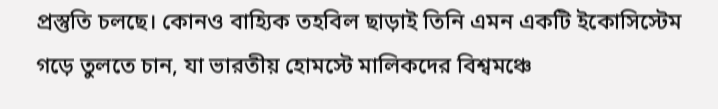প্রস্তুতি চলছে। কোনও বাহ্যিক তহবিল ছাড়াই তিনি এমন একটি ইকোসিস্টেম গড়ে তুলতে চান, যা ভারতীয় হোমস্টে মালিকদের বিশ্বমঞ্চে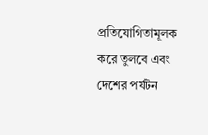প্রতিযোগিতামূলক করে তুলবে এবং দেশের পর্যটন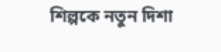শিল্পকে নতুন দিশা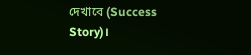দেখাবে (Success Story)।